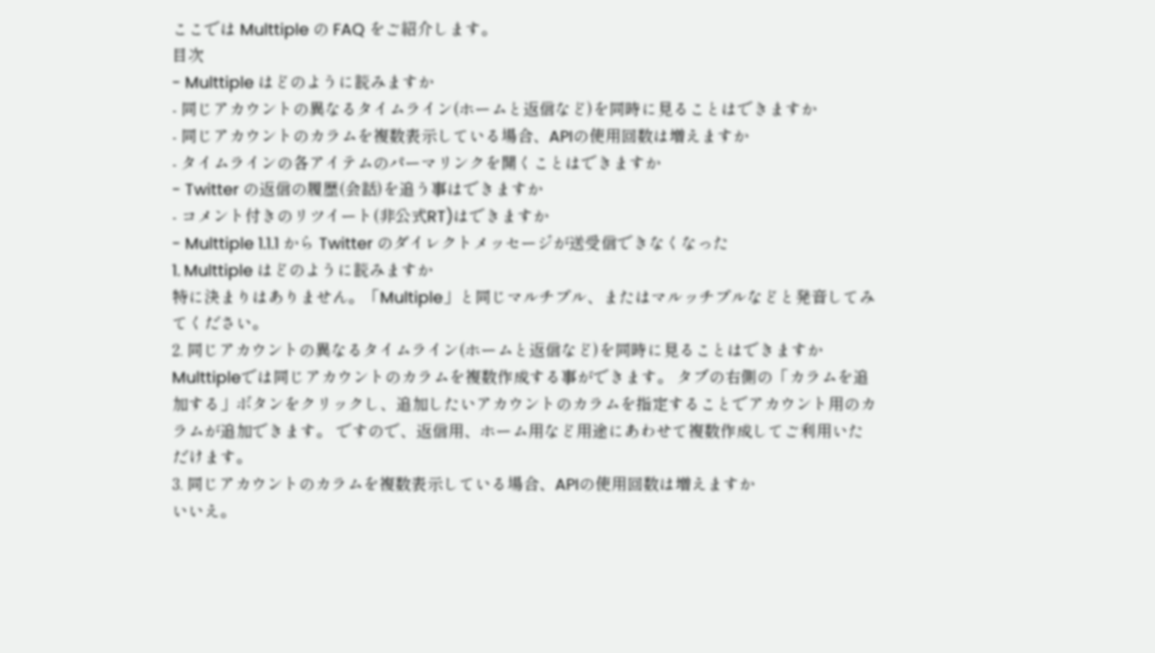ここでは Multtiple の FAQ をご紹介します。
目次
- Multtiple はどのように読みますか
- 同じアカウントの異なるタイムライン(ホームと返信など)を同時に見ることはできますか
- 同じアカウントのカラムを複数表示している場合、APIの使用回数は増えますか
- タイムラインの各アイテムのパーマリンクを開くことはできますか
- Twitter の返信の履歴(会話)を追う事はできますか
- コメント付きのリツイート(非公式RT)はできますか
- Multtiple 1.1.1 から Twitter のダイレクトメッセージが送受信できなくなった
1. Multtiple はどのように読みますか
特に決まりはありません。「Multiple」と同じマルチプル、またはマルッチプルなどと発音してみてください。
2. 同じアカウントの異なるタイムライン(ホームと返信など)を同時に見ることはできますか
Multtipleでは同じアカウントのカラムを複数作成する事ができます。 タブの右側の「カラムを追加する」ボタンをクリックし、追加したいアカウントのカラムを指定することでアカウント用のカラムが追加できます。 ですので、返信用、ホーム用など用途にあわせて複数作成してご利用いただけます。
3. 同じアカウントのカラムを複数表示している場合、APIの使用回数は増えますか
いいえ。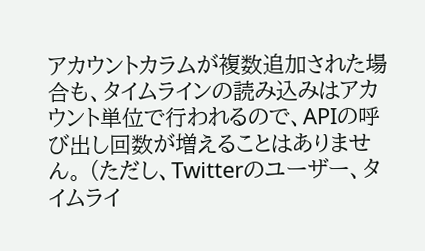アカウントカラムが複数追加された場合も、タイムラインの読み込みはアカウント単位で行われるので、APIの呼び出し回数が増えることはありません。 (ただし、Twitterのユーザー、タイムライ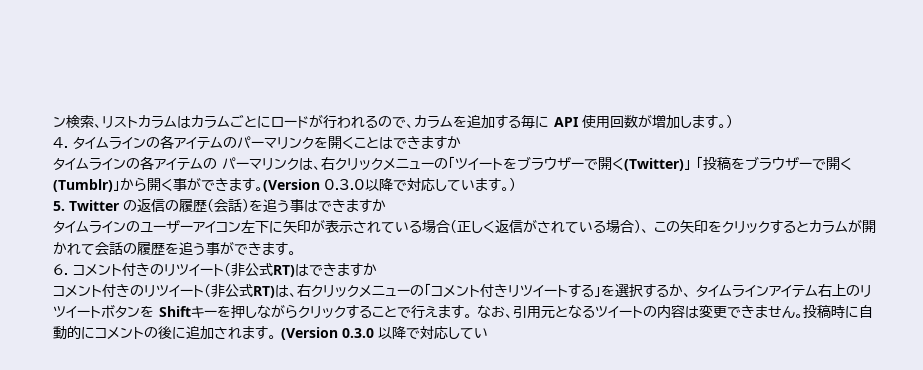ン検索、リストカラムはカラムごとにロードが行われるので、カラムを追加する毎に API 使用回数が増加します。)
4. タイムラインの各アイテムのパーマリンクを開くことはできますか
タイムラインの各アイテムの パーマリンクは、右クリックメニューの「ツイートをブラウザーで開く(Twitter)」 「投稿をブラウザーで開く(Tumblr)」から開く事ができます。(Version 0.3.0以降で対応しています。)
5. Twitter の返信の履歴(会話)を追う事はできますか
タイムラインのユーザーアイコン左下に矢印が表示されている場合(正しく返信がされている場合)、 この矢印をクリックするとカラムが開かれて会話の履歴を追う事ができます。
6. コメント付きのリツイート(非公式RT)はできますか
コメント付きのリツイート(非公式RT)は、右クリックメニューの「コメント付きリツイートする」を選択するか、 タイムラインアイテム右上のリツイートボタンを Shiftキーを押しながらクリックすることで行えます。 なお、引用元となるツイートの内容は変更できません。投稿時に自動的にコメントの後に追加されます。 (Version 0.3.0 以降で対応してい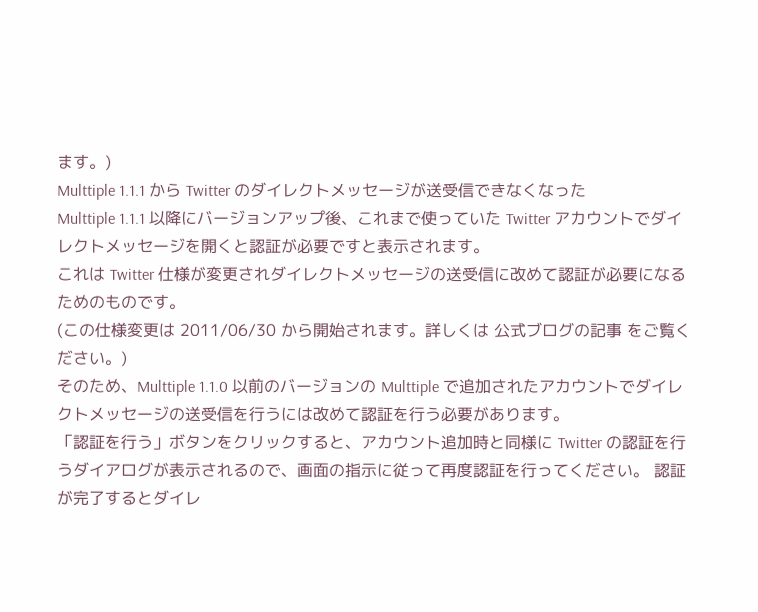ます。)
Multtiple 1.1.1 から Twitter のダイレクトメッセージが送受信できなくなった
Multtiple 1.1.1 以降にバージョンアップ後、これまで使っていた Twitter アカウントでダイレクトメッセージを開くと認証が必要ですと表示されます。
これは Twitter 仕様が変更されダイレクトメッセージの送受信に改めて認証が必要になるためのものです。
(この仕様変更は 2011/06/30 から開始されます。詳しくは 公式ブログの記事 をご覧ください。)
そのため、Multtiple 1.1.0 以前のバージョンの Multtiple で追加されたアカウントでダイレクトメッセージの送受信を行うには改めて認証を行う必要があります。
「認証を行う」ボタンをクリックすると、アカウント追加時と同様に Twitter の認証を行うダイアログが表示されるので、画面の指示に従って再度認証を行ってください。 認証が完了するとダイレ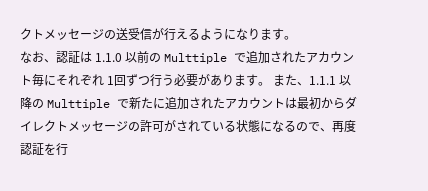クトメッセージの送受信が行えるようになります。
なお、認証は 1.1.0 以前の Multtiple で追加されたアカウント毎にそれぞれ 1回ずつ行う必要があります。 また、1.1.1 以降の Multtiple で新たに追加されたアカウントは最初からダイレクトメッセージの許可がされている状態になるので、再度認証を行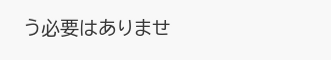う必要はありませ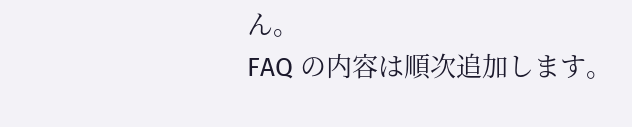ん。
FAQ の内容は順次追加します。